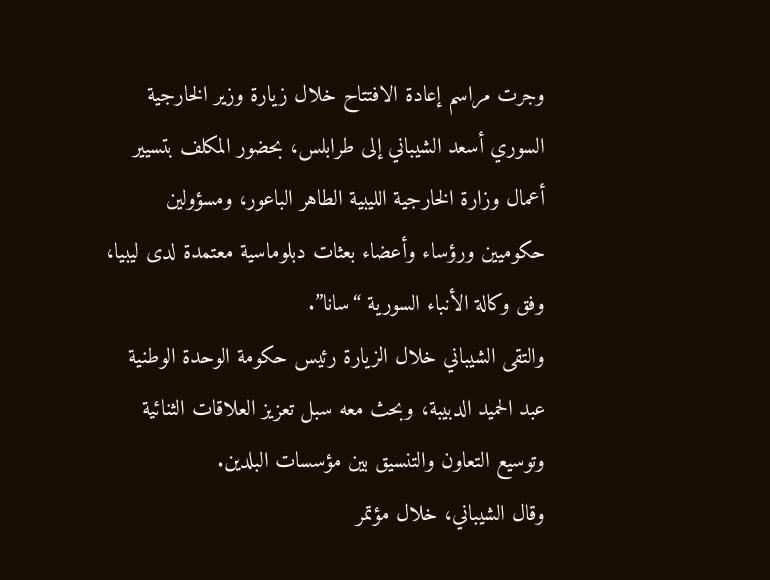وجرت مراسم إعادة الافتتاح خلال زيارة وزير الخارجية السوري أسعد الشيباني إلى طرابلس، بحضور المكلف بتسيير أعمال وزارة الخارجية الليبية الطاهر الباعور، ومسؤولين حكوميين ورؤساء وأعضاء بعثات دبلوماسية معتمدة لدى ليبيا، وفق وكالة الأنباء السورية “سانا”.
والتقى الشيباني خلال الزيارة رئيس حكومة الوحدة الوطنية عبد الحميد الدبيبة، وبحث معه سبل تعزيز العلاقات الثنائية وتوسيع التعاون والتنسيق بين مؤسسات البلدين.
وقال الشيباني، خلال مؤتمر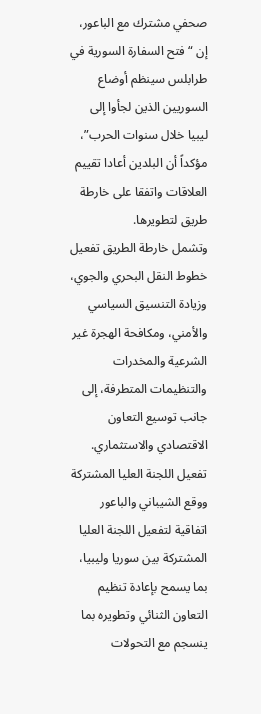صحفي مشترك مع الباعور، إن “فتح السفارة السورية في طرابلس سينظم أوضاع السوريين الذين لجأوا إلى ليبيا خلال سنوات الحرب”، مؤكداً أن البلدين أعادا تقييم العلاقات واتفقا على خارطة طريق لتطويرها.
وتشمل خارطة الطريق تفعيل خطوط النقل البحري والجوي، وزيادة التنسيق السياسي والأمني، ومكافحة الهجرة غير الشرعية والمخدرات والتنظيمات المتطرفة، إلى جانب توسيع التعاون الاقتصادي والاستثماري.
تفعيل اللجنة العليا المشتركة
ووقع الشيباني والباعور اتفاقية لتفعيل اللجنة العليا المشتركة بين سوريا وليبيا، بما يسمح بإعادة تنظيم التعاون الثنائي وتطويره بما ينسجم مع التحولات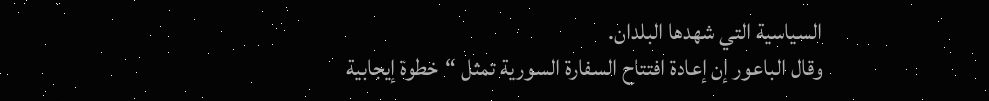السياسية التي شهدها البلدان.
وقال الباعور إن إعادة افتتاح السفارة السورية تمثل “خطوة إيجابية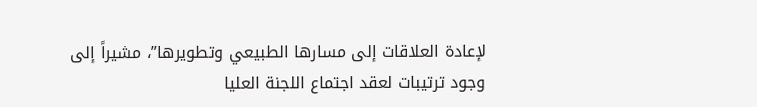لإعادة العلاقات إلى مسارها الطبيعي وتطويرها”، مشيراً إلى وجود ترتيبات لعقد اجتماع اللجنة العليا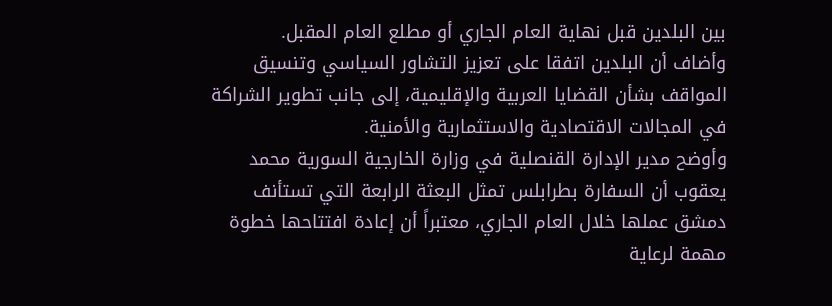بين البلدين قبل نهاية العام الجاري أو مطلع العام المقبل.
وأضاف أن البلدين اتفقا على تعزيز التشاور السياسي وتنسيق المواقف بشأن القضايا العربية والإقليمية، إلى جانب تطوير الشراكة في المجالات الاقتصادية والاستثمارية والأمنية.
وأوضح مدير الإدارة القنصلية في وزارة الخارجية السورية محمد يعقوب أن السفارة بطرابلس تمثل البعثة الرابعة التي تستأنف دمشق عملها خلال العام الجاري، معتبراً أن إعادة افتتاحها خطوة مهمة لرعاية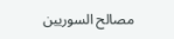مصالح السوريين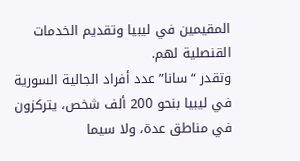المقيمين في ليبيا وتقديم الخدمات القنصلية لهم.
وتقدر “سانا” عدد أفراد الجالية السورية في ليبيا بنحو 200 ألف شخص، يتركزون في مناطق عدة، ولا سيما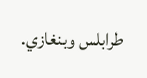طرابلس وبنغازي.